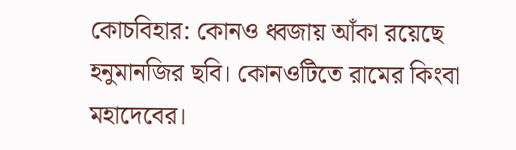কোচবিহার: কোনও ধ্বজায় আঁকা রয়েছে হনুমানজির ছবি। কোনওটিতে রামের কিংবা মহাদেবের।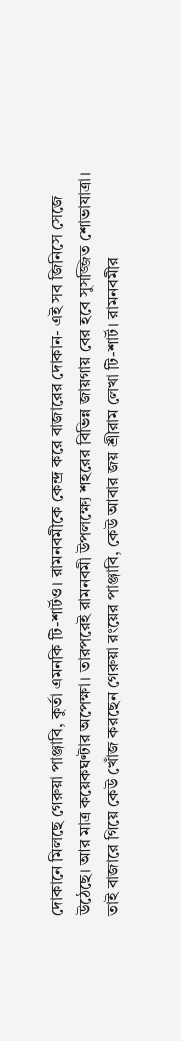দোকানে মিলছে গেরুয়া পাঞ্জাবি, কুর্তা এমনকি টি-শার্টও। রামনবমীকে কেন্দ্র করে বাজারের দোকান- এই সব জিনিসে সেজে উঠেছে। আর মাত্র কয়েকঘণ্টার অপেক্ষা। তারপরেই রামনবমী উপলক্ষ্যে শহরের বিভিন্ন জায়গায় বের হবে সুসজ্জিত শোভাযাত্রা। তাই বাজারে গিয়ে কেউ খোঁজ করছেন গেরুয়া রংয়ের পাঞ্জাবি, কেউ আবার জয় শ্রীরাম লেখা টি-শার্ট। রামনবমীর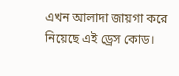এখন আলাদা জায়গা করে নিয়েছে এই ড্রেস কোড।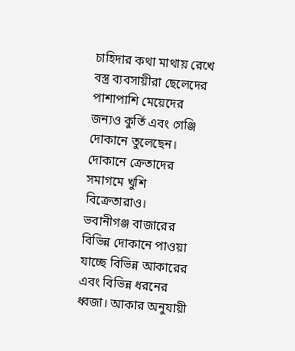চাহিদার কথা মাথায় রেখে বস্ত্র ব্যবসায়ীরা ছেলেদের পাশাপাশি মেয়েদের জন্যও কুর্তি এবং গেঞ্জি দোকানে তুলেছেন। দোকানে ক্রেতাদের সমাগমে খুশি বিক্রেতারাও।
ভবানীগঞ্জ বাজারের বিভিন্ন দোকানে পাওয়া যাচ্ছে বিভিন্ন আকারের এবং বিভিন্ন ধরনের ধ্বজা। আকার অনুযায়ী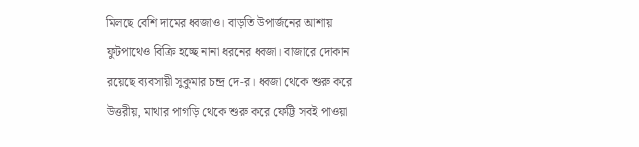মিলছে বেশি দামের ধ্বজাও। বাড়তি উপার্জনের আশায় ফুটপাথেও বিক্রি হচ্ছে নানা ধরনের ধ্বজা। বাজারে দোকান রয়েছে ব্যবসায়ী সুকুমার চন্দ্র দে-র। ধ্বজা থেকে শুরু করে উত্তরীয়, মাথার পাগড়ি থেকে শুরু করে ফেট্টি সবই পাওয়া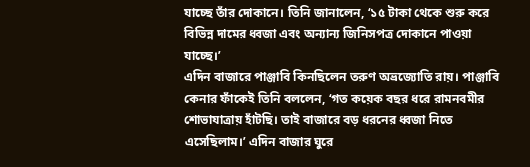যাচ্ছে তাঁর দোকানে। তিনি জানালেন, ‘১৫ টাকা থেকে শুরু করে বিভিন্ন দামের ধ্বজা এবং অন্যান্য জিনিসপত্র দোকানে পাওয়া যাচ্ছে।’
এদিন বাজারে পাঞ্জাবি কিনছিলেন তরুণ অভ্রজ্যোতি রায়। পাঞ্জাবি কেনার ফাঁকেই তিনি বললেন, ‘গত কয়েক বছর ধরে রামনবমীর শোভাযাত্রায় হাঁটছি। তাই বাজারে বড় ধরনের ধ্বজা নিতে এসেছিলাম।’ এদিন বাজার ঘুরে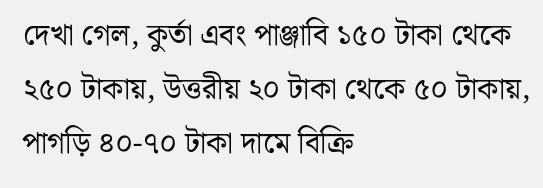দেখা গেল, কুর্তা এবং পাঞ্জাবি ১৫০ টাকা থেকে ২৫০ টাকায়, উত্তরীয় ২০ টাকা থেকে ৫০ টাকায়, পাগড়ি ৪০-৭০ টাকা দামে বিক্রি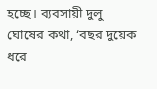হচ্ছে। ব্যবসায়ী দুলু ঘোষের কথা, ‘বছর দুয়েক ধরে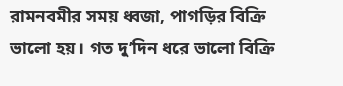রামনবমীর সময় ধ্বজা, পাগড়ির বিক্রি ভালো হয়। গত দু’দিন ধরে ভালো বিক্রি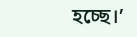হচ্ছে।’